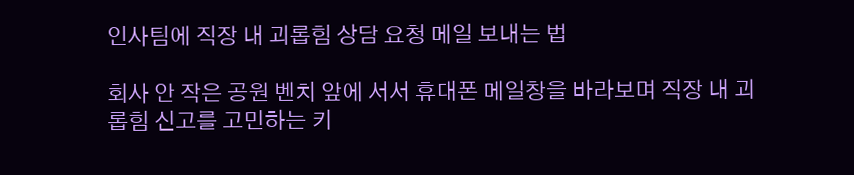인사팀에 직장 내 괴롭힘 상담 요청 메일 보내는 법

회사 안 작은 공원 벤치 앞에 서서 휴대폰 메일창을 바라보며 직장 내 괴롭힘 신고를 고민하는 키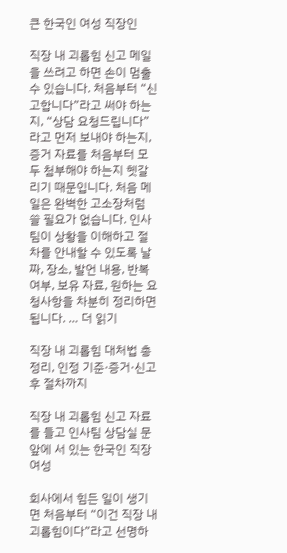큰 한국인 여성 직장인

직장 내 괴롭힘 신고 메일을 쓰려고 하면 손이 멈출 수 있습니다. 처음부터 “신고합니다”라고 써야 하는지, “상담 요청드립니다”라고 먼저 보내야 하는지, 증거 자료를 처음부터 모두 첨부해야 하는지 헷갈리기 때문입니다. 처음 메일은 완벽한 고소장처럼 쓸 필요가 없습니다. 인사팀이 상황을 이해하고 절차를 안내할 수 있도록 날짜, 장소, 발언 내용, 반복 여부, 보유 자료, 원하는 요청사항을 차분히 정리하면 됩니다. … 더 읽기

직장 내 괴롭힘 대처법 총정리, 인정 기준·증거·신고 후 절차까지

직장 내 괴롭힘 신고 자료를 들고 인사팀 상담실 문 앞에 서 있는 한국인 직장 여성

회사에서 힘든 일이 생기면 처음부터 “이건 직장 내 괴롭힘이다”라고 선명하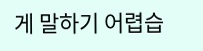게 말하기 어렵습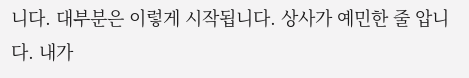니다. 대부분은 이렇게 시작됩니다. 상사가 예민한 줄 압니다. 내가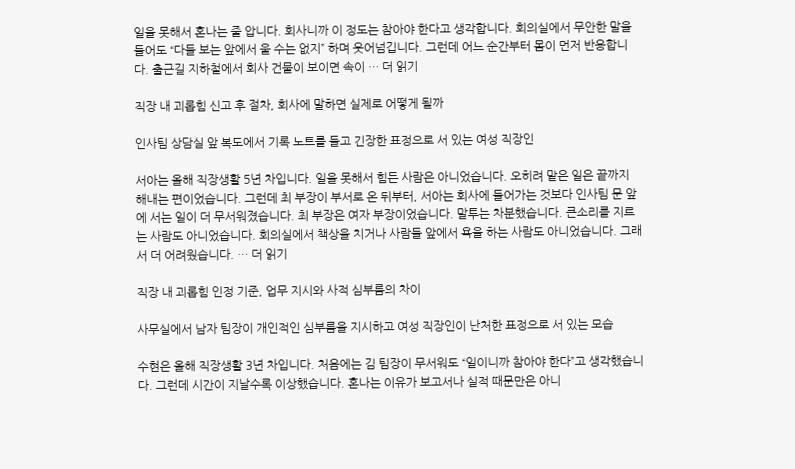일을 못해서 혼나는 줄 압니다. 회사니까 이 정도는 참아야 한다고 생각합니다. 회의실에서 무안한 말을 들어도 “다들 보는 앞에서 울 수는 없지” 하며 웃어넘깁니다. 그런데 어느 순간부터 몸이 먼저 반응합니다. 출근길 지하철에서 회사 건물이 보이면 속이 … 더 읽기

직장 내 괴롭힘 신고 후 절차, 회사에 말하면 실제로 어떻게 될까

인사팀 상담실 앞 복도에서 기록 노트를 들고 긴장한 표정으로 서 있는 여성 직장인

서아는 올해 직장생활 5년 차입니다. 일을 못해서 힘든 사람은 아니었습니다. 오히려 맡은 일은 끝까지 해내는 편이었습니다. 그런데 최 부장이 부서로 온 뒤부터, 서아는 회사에 들어가는 것보다 인사팀 문 앞에 서는 일이 더 무서워졌습니다. 최 부장은 여자 부장이었습니다. 말투는 차분했습니다. 큰소리를 지르는 사람도 아니었습니다. 회의실에서 책상을 치거나 사람들 앞에서 욕을 하는 사람도 아니었습니다. 그래서 더 어려웠습니다. … 더 읽기

직장 내 괴롭힘 인정 기준, 업무 지시와 사적 심부름의 차이

사무실에서 남자 팀장이 개인적인 심부름을 지시하고 여성 직장인이 난처한 표정으로 서 있는 모습

수현은 올해 직장생활 3년 차입니다. 처음에는 김 팀장이 무서워도 “일이니까 참아야 한다”고 생각했습니다. 그런데 시간이 지날수록 이상했습니다. 혼나는 이유가 보고서나 실적 때문만은 아니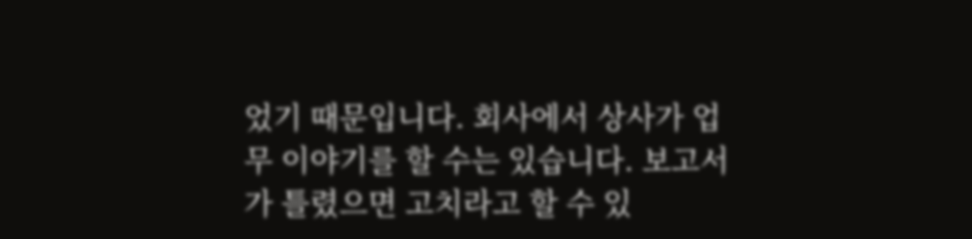었기 때문입니다. 회사에서 상사가 업무 이야기를 할 수는 있습니다. 보고서가 틀렸으면 고치라고 할 수 있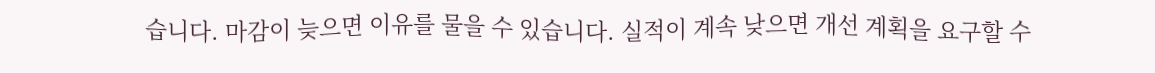습니다. 마감이 늦으면 이유를 물을 수 있습니다. 실적이 계속 낮으면 개선 계획을 요구할 수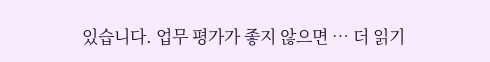있습니다. 업무 평가가 좋지 않으면 … 더 읽기